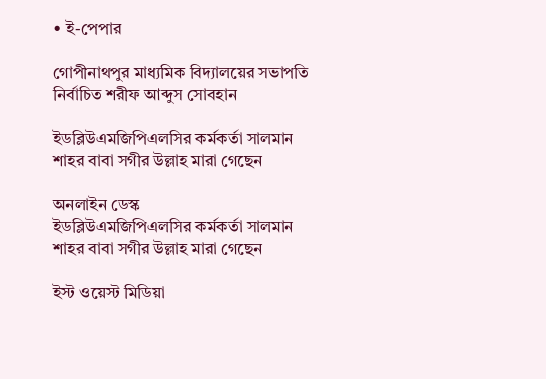• ই-পেপার

গোপীনাথপুর মাধ্যমিক বিদ্যালয়ের সভাপতি নির্বাচিত শরীফ আব্দুস সোবহান

ইডব্লিউএমজিপিএলসির কর্মকর্তা সালমান শাহর বাবা সগীর উল্লাহ মারা গেছেন

অনলাইন ডেস্ক
ইডব্লিউএমজিপিএলসির কর্মকর্তা সালমান শাহর বাবা সগীর উল্লাহ মারা গেছেন

ইস্ট ওয়েস্ট মিডিয়া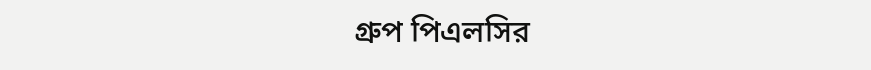গ্রুপ পিএলসির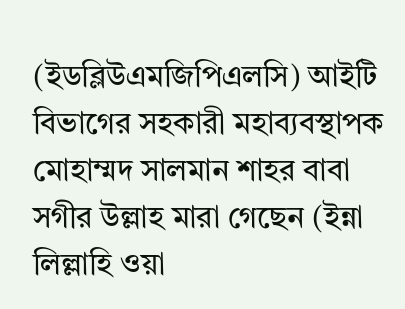(ইডব্লিউএমজিপিএলসি) আইটি বিভাগের সহকারী মহাব্যবস্থাপক মোহাম্মদ সালমান শাহর বাবা সগীর উল্লাহ মারা গেছেন (ইন্না লিল্লাহি ওয়া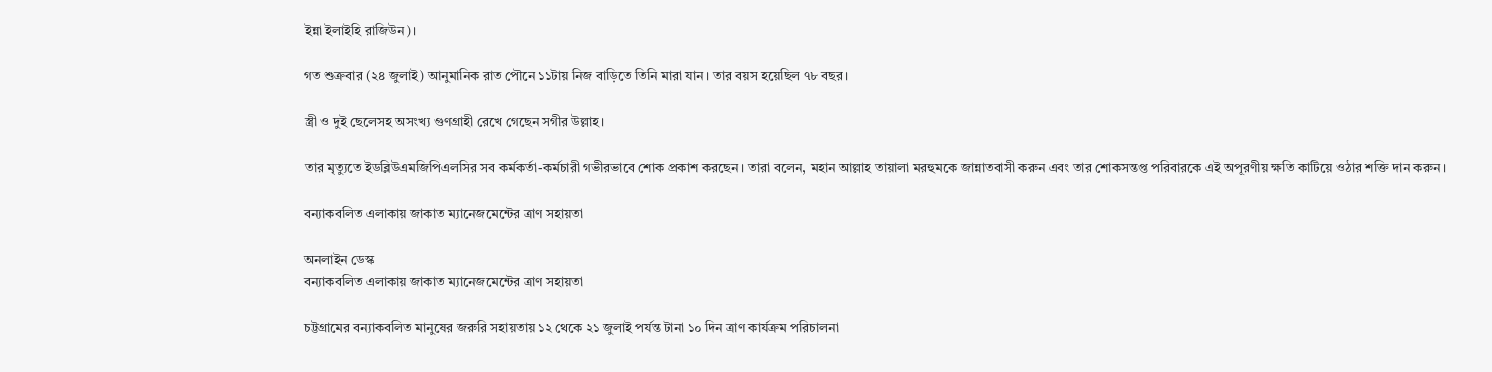ইন্না ইলাইহি রাজিউন)।

গত শুক্রবার (২৪ জুলাই) আনুমানিক রাত পৌনে ১১টায় নিজ বাড়িতে তিনি মারা যান। তার বয়স হয়েছিল ৭৮ বছর।

স্ত্রী ও দুই ছেলেসহ অসংখ্য গুণগ্রাহী রেখে গেছেন সগীর উল্লাহ।

তার মৃত্যুতে ইডব্লিউএমজিপিএলসির সব কর্মকর্তা-কর্মচারী গভীরভাবে শোক প্রকাশ করছেন। তারা বলেন, মহান আল্লাহ তায়ালা মরহুমকে জান্নাতবাসী করুন এবং তার শোকসন্তপ্ত পরিবারকে এই অপূরণীয় ক্ষতি কাটিয়ে ওঠার শক্তি দান করুন।

বন্যাকবলিত এলাকায় জাকাত ম্যানেজমেন্টের ত্রাণ সহায়তা

অনলাইন ডেস্ক
বন্যাকবলিত এলাকায় জাকাত ম্যানেজমেন্টের ত্রাণ সহায়তা

চট্টগ্রামের বন্যাকবলিত মানুষের জরুরি সহায়তায় ১২ থেকে ২১ জুলাই পর্যন্ত টানা ১০ দিন ত্রাণ কার্যক্রম পরিচালনা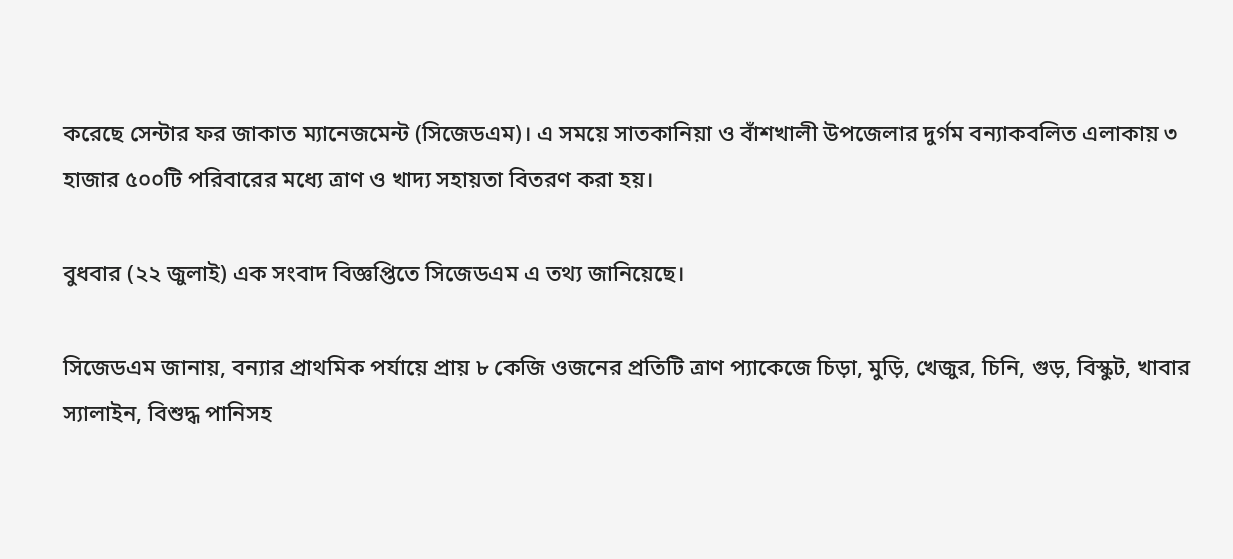করেছে সেন্টার ফর জাকাত ম্যানেজমেন্ট (সিজেডএম)। এ সময়ে সাতকানিয়া ও বাঁশখালী উপজেলার দুর্গম বন্যাকবলিত এলাকায় ৩ হাজার ৫০০টি পরিবারের মধ্যে ত্রাণ ও খাদ্য সহায়তা বিতরণ করা হয়।

বুধবার (২২ জুলাই) এক সংবাদ বিজ্ঞপ্তিতে সিজেডএম এ তথ্য জানিয়েছে।

সিজেডএম জানায়, বন্যার প্রাথমিক পর্যায়ে প্রায় ৮ কেজি ওজনের প্রতিটি ত্রাণ প্যাকেজে চিড়া, মুড়ি, খেজুর, চিনি, গুড়, বিস্কুট, খাবার স্যালাইন, বিশুদ্ধ পানিসহ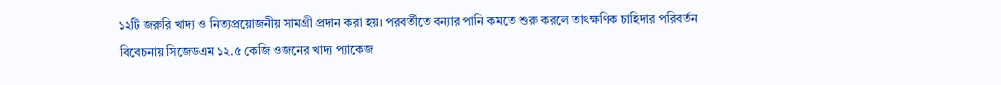১২টি জরুরি খাদ্য ও নিত্যপ্রয়োজনীয় সামগ্রী প্রদান করা হয়। পরবর্তীতে বন্যার পানি কমতে শুরু করলে তাৎক্ষণিক চাহিদার পরিবর্তন বিবেচনায় সিজেডএম ১২.৫ কেজি ওজনের খাদ্য প্যাকেজ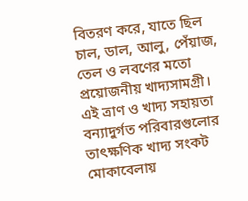বিতরণ করে, যাতে ছিল চাল, ডাল, আলু, পেঁয়াজ, তেল ও লবণের মতো প্রয়োজনীয় খাদ্যসামগ্রী। এই ত্রাণ ও খাদ্য সহায়তা বন্যাদুর্গত পরিবারগুলোর তাৎক্ষণিক খাদ্য সংকট মোকাবেলায়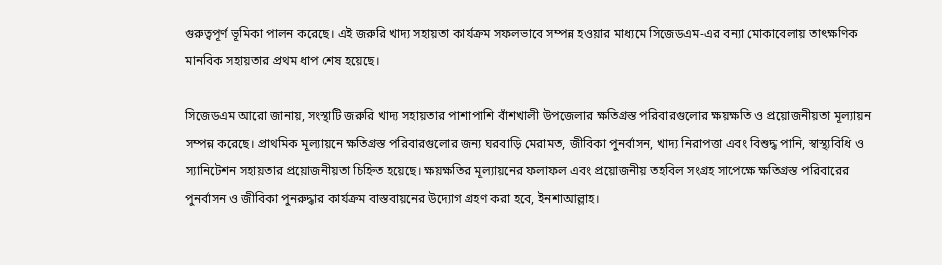গুরুত্বপূর্ণ ভূমিকা পালন করেছে। এই জরুরি খাদ্য সহায়তা কার্যক্রম সফলভাবে সম্পন্ন হওয়ার মাধ্যমে সিজেডএম-এর বন্যা মোকাবেলায় তাৎক্ষণিক মানবিক সহায়তার প্রথম ধাপ শেষ হয়েছে।

সিজেডএম আরো জানায়, সংস্থাটি জরুরি খাদ্য সহায়তার পাশাপাশি বাঁশখালী উপজেলার ক্ষতিগ্রস্ত পরিবারগুলোর ক্ষয়ক্ষতি ও প্রয়োজনীয়তা মূল্যায়ন সম্পন্ন করেছে। প্রাথমিক মূল্যায়নে ক্ষতিগ্রস্ত পরিবারগুলোর জন্য ঘরবাড়ি মেরামত, জীবিকা পুনর্বাসন, খাদ্য নিরাপত্তা এবং বিশুদ্ধ পানি, স্বাস্থ্যবিধি ও স্যানিটেশন সহায়তার প্রয়োজনীয়তা চিহ্নিত হয়েছে। ক্ষয়ক্ষতির মূল্যায়নের ফলাফল এবং প্রয়োজনীয় তহবিল সংগ্রহ সাপেক্ষে ক্ষতিগ্রস্ত পরিবারের পুনর্বাসন ও জীবিকা পুনরুদ্ধার কার্যক্রম বাস্তবায়নের উদ্যোগ গ্রহণ করা হবে, ইনশাআল্লাহ।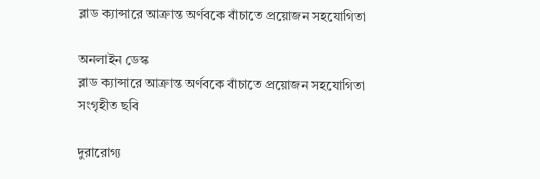ব্লাড ক্যান্সারে আক্রান্ত অর্ণবকে বাঁচাতে প্রয়োজন সহযোগিতা

অনলাইন ডেস্ক
ব্লাড ক্যান্সারে আক্রান্ত অর্ণবকে বাঁচাতে প্রয়োজন সহযোগিতা
সংগৃহীত ছবি

দুরারোগ্য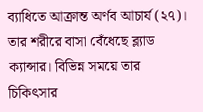ব্যাধিতে আক্রান্ত অর্ণব আচার্য (২৭)। তার শরীরে বাসা বেঁধেছে ব্ল্যাড ক্যান্সার। বিভিন্ন সময়ে তার চিকিৎসার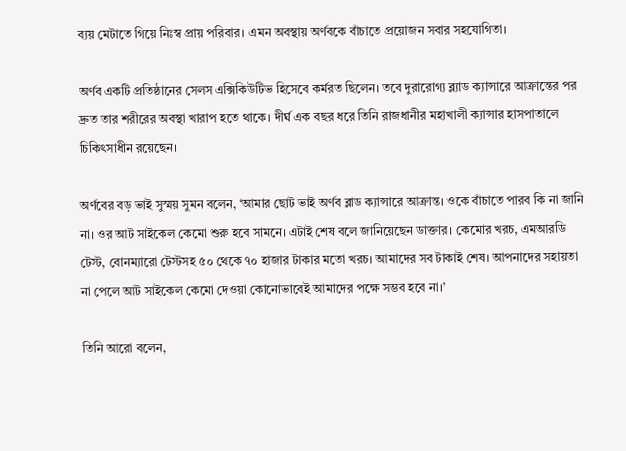ব্যয় মেটাতে গিয়ে নিঃস্ব প্রায় পরিবার। এমন অবস্থায় অর্ণবকে বাঁচাতে প্রয়োজন সবার সহযোগিতা।

অর্ণব একটি প্রতিষ্ঠানের সেলস এক্সিকিউটিভ হিসেবে কর্মরত ছিলেন। তবে দুরারোগ্য ব্ল্যাড ক্যান্সারে আক্রান্তের পর দ্রুত তার শরীরের অবস্থা খারাপ হতে থাকে। দীর্ঘ এক বছর ধরে তিনি রাজধানীর মহাখালী ক্যান্সার হাসপাতালে চিকিৎসাধীন রয়েছেন।

অর্ণবের বড় ভাই সুস্ময় সুমন বলেন, ‘আমার ছোট ভাই অর্ণব ব্লাড ক্যান্সারে আক্রান্ত। ওকে বাঁচাতে পারব কি না জানি না। ওর আট সাইকেল কেমো শুরু হবে সামনে। এটাই শেষ বলে জানিয়েছেন ডাক্তার। কেমোর খরচ, এমআরডি টেস্ট, বোনম্যারো টেস্টসহ ৫০ থেকে ৭০ হাজার টাকার মতো খরচ। আমাদের সব টাকাই শেষ। আপনাদের সহায়তা না পেলে আট সাইকেল কেমো দেওয়া কোনোভাবেই আমাদের পক্ষে সম্ভব হবে না।’

তিনি আরো বলেন,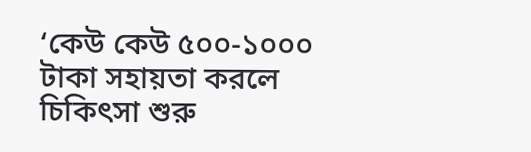‘কেউ কেউ ৫০০-১০০০ টাকা সহায়তা করলে চিকিৎসা শুরু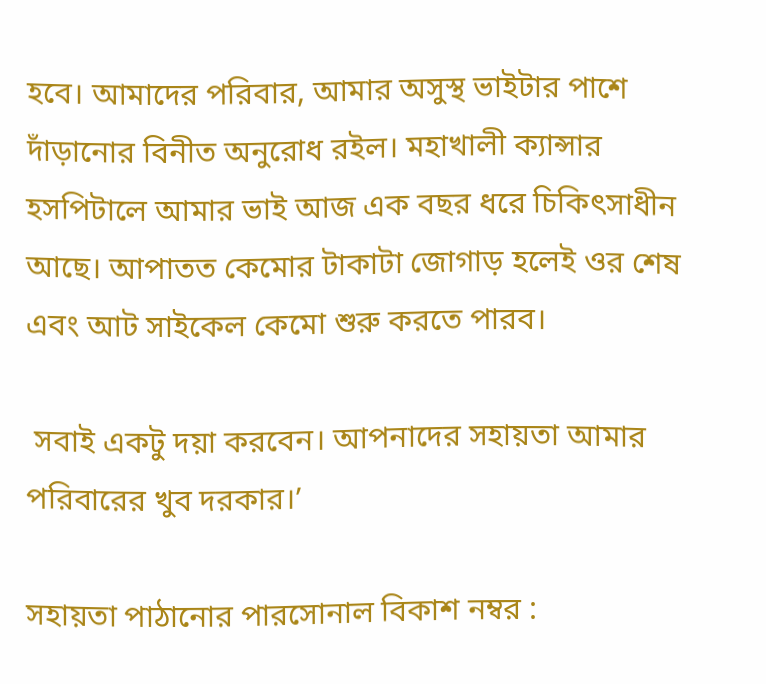হবে। আমাদের পরিবার, আমার অসুস্থ ভাইটার পাশে দাঁড়ানোর বিনীত অনুরোধ রইল। মহাখালী ক্যান্সার হসপিটালে আমার ভাই আজ এক বছর ধরে চিকিৎসাধীন আছে। আপাতত কেমোর টাকাটা জোগাড় হলেই ওর শেষ এবং আট সাইকেল কেমো শুরু করতে পারব।

 সবাই একটু দয়া করবেন। আপনাদের সহায়তা আমার পরিবারের খুব দরকার।’

সহায়তা পাঠানোর পারসোনাল বিকাশ নম্বর :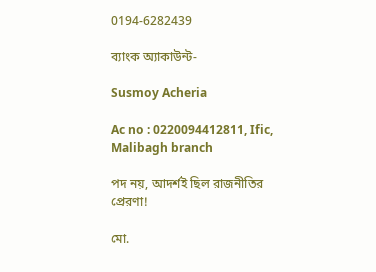0194-6282439

ব্যাংক অ্যাকাউন্ট-

Susmoy Acheria

Ac no : 0220094412811, Ific, Malibagh branch

পদ নয়, আদর্শই ছিল রাজনীতির প্রেরণা!

মো.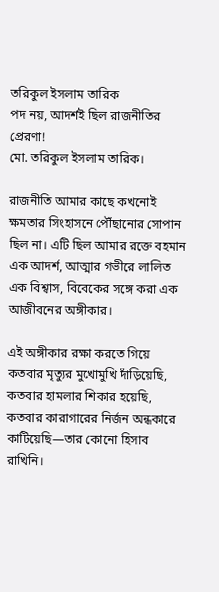তরিকুল ইসলাম তারিক
পদ নয়, আদর্শই ছিল রাজনীতির প্রেরণা!
মো. তরিকুল ইসলাম তারিক।

রাজনীতি আমার কাছে কখনোই ক্ষমতার সিংহাসনে পৌঁছানোর সোপান ছিল না। এটি ছিল আমার রক্তে বহমান এক আদর্শ, আত্মার গভীরে লালিত এক বিশ্বাস, বিবেকের সঙ্গে করা এক আজীবনের অঙ্গীকার।

এই অঙ্গীকার রক্ষা করতে গিয়ে কতবার মৃত্যুর মুখোমুখি দাঁড়িয়েছি, কতবার হামলার শিকার হয়েছি, কতবার কারাগারের নির্জন অন্ধকারে কাটিয়েছি—তার কোনো হিসাব রাখিনি।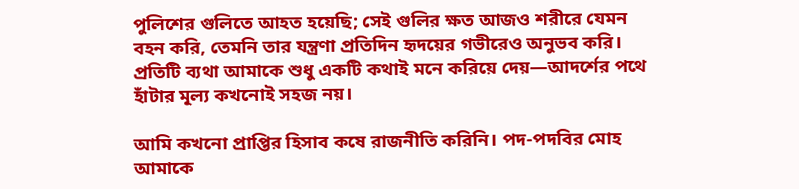পুলিশের গুলিতে আহত হয়েছি; সেই গুলির ক্ষত আজও শরীরে যেমন বহন করি, তেমনি তার যন্ত্রণা প্রতিদিন হৃদয়ের গভীরেও অনুভব করি। প্রতিটি ব্যথা আমাকে শুধু একটি কথাই মনে করিয়ে দেয়—আদর্শের পথে হাঁটার মূল্য কখনোই সহজ নয়।

আমি কখনো প্রাপ্তির হিসাব কষে রাজনীতি করিনি। পদ-পদবির মোহ আমাকে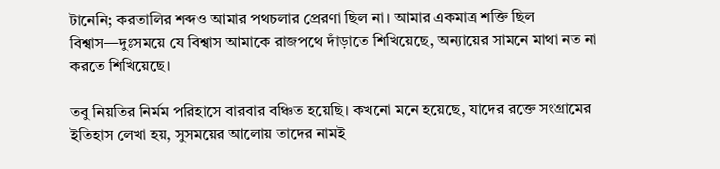টানেনি; করতালির শব্দও আমার পথচলার প্রেরণা ছিল না। আমার একমাত্র শক্তি ছিল বিশ্বাস—দুঃসময়ে যে বিশ্বাস আমাকে রাজপথে দাঁড়াতে শিখিয়েছে, অন্যায়ের সামনে মাথা নত না করতে শিখিয়েছে।

তবু নিয়তির নির্মম পরিহাসে বারবার বঞ্চিত হয়েছি। কখনো মনে হয়েছে, যাদের রক্তে সংগ্রামের ইতিহাস লেখা হয়, সুসময়ের আলোয় তাদের নামই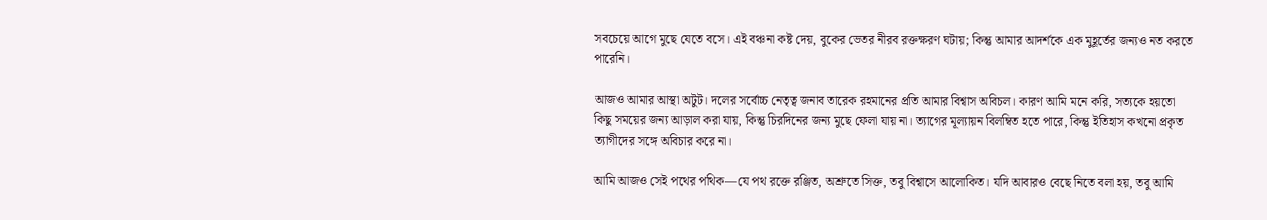সবচেয়ে আগে মুছে যেতে বসে। এই বঞ্চনা কষ্ট দেয়, বুকের ভেতর নীরব রক্তক্ষরণ ঘটায়; কিন্তু আমার আদর্শকে এক মুহূর্তের জন্যও নত করতে পারেনি।

আজও আমার আস্থা অটুট। দলের সর্বোচ্চ নেতৃত্ব জনাব তারেক রহমানের প্রতি আমার বিশ্বাস অবিচল। কারণ আমি মনে করি, সত্যকে হয়তো কিছু সময়ের জন্য আড়াল করা যায়, কিন্তু চিরদিনের জন্য মুছে ফেলা যায় না। ত্যাগের মূল্যায়ন বিলম্বিত হতে পারে, কিন্তু ইতিহাস কখনো প্রকৃত ত্যাগীদের সঙ্গে অবিচার করে না।

আমি আজও সেই পথের পথিক—যে পথ রক্তে রঞ্জিত, অশ্রুতে সিক্ত, তবু বিশ্বাসে আলোকিত। যদি আবারও বেছে নিতে বলা হয়, তবু আমি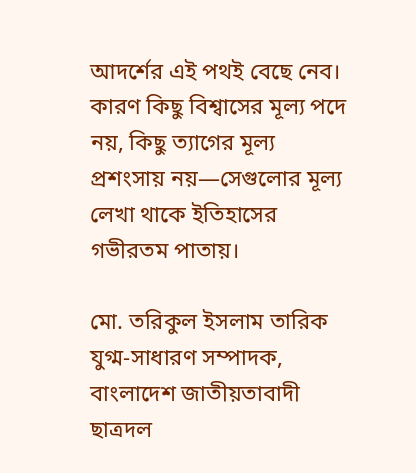আদর্শের এই পথই বেছে নেব। কারণ কিছু বিশ্বাসের মূল্য পদে নয়, কিছু ত্যাগের মূল্য প্রশংসায় নয়—সেগুলোর মূল্য লেখা থাকে ইতিহাসের গভীরতম পাতায়।

মো. তরিকুল ইসলাম তারিক
যুগ্ম-সাধারণ সম্পাদক, বাংলাদেশ জাতীয়তাবাদী ছাত্রদল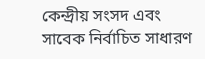কেন্দ্রীয় সংসদ এবং
সাবেক নির্বাচিত সাধারণ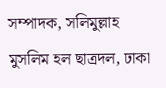সম্পাদক, সলিমুল্লাহ মুসলিম হল ছাত্রদল, ঢাকা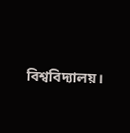বিশ্ববিদ্যালয়।